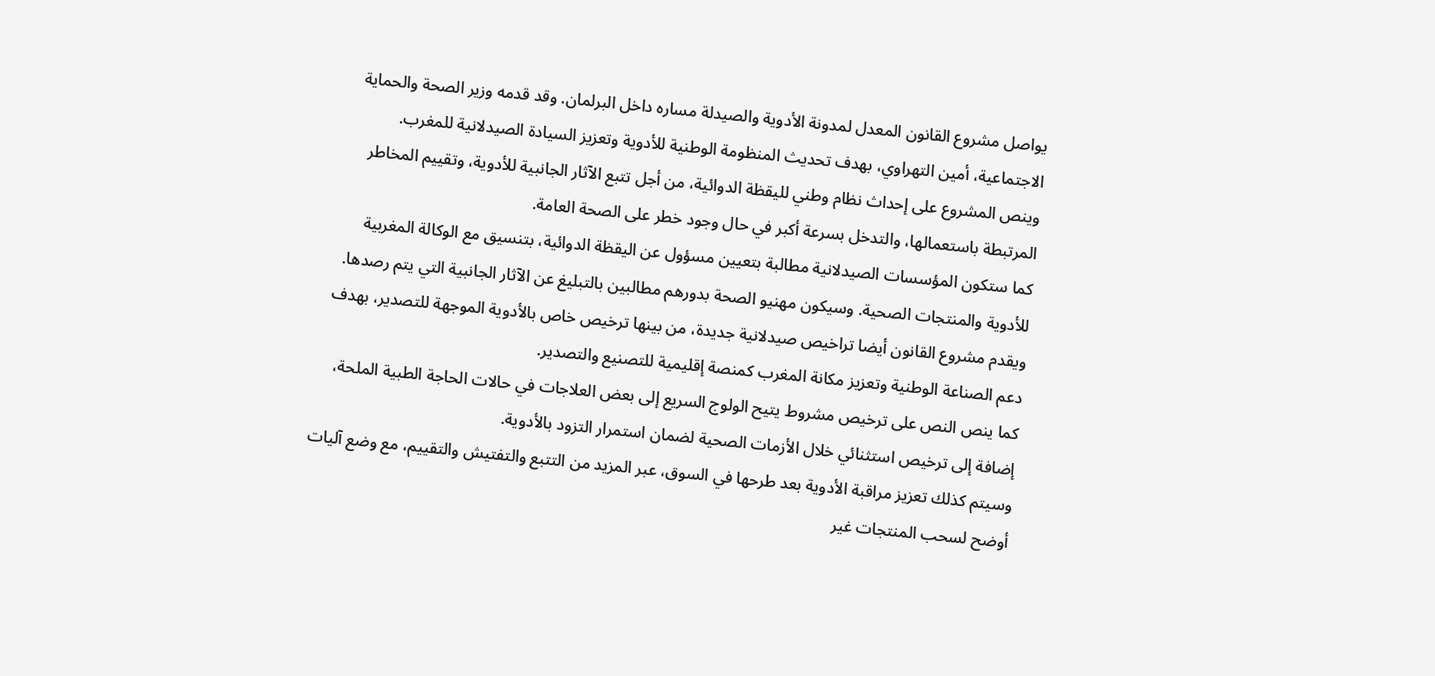يواصل مشروع القانون المعدل لمدونة الأدوية والصيدلة مساره داخل البرلمان. وقد قدمه وزير الصحة والحماية الاجتماعية، أمين التهراوي، بهدف تحديث المنظومة الوطنية للأدوية وتعزيز السيادة الصيدلانية للمغرب.
وينص المشروع على إحداث نظام وطني لليقظة الدوائية، من أجل تتبع الآثار الجانبية للأدوية، وتقييم المخاطر المرتبطة باستعمالها، والتدخل بسرعة أكبر في حال وجود خطر على الصحة العامة.
كما ستكون المؤسسات الصيدلانية مطالبة بتعيين مسؤول عن اليقظة الدوائية، بتنسيق مع الوكالة المغربية للأدوية والمنتجات الصحية. وسيكون مهنيو الصحة بدورهم مطالبين بالتبليغ عن الآثار الجانبية التي يتم رصدها.
ويقدم مشروع القانون أيضا تراخيص صيدلانية جديدة، من بينها ترخيص خاص بالأدوية الموجهة للتصدير، بهدف دعم الصناعة الوطنية وتعزيز مكانة المغرب كمنصة إقليمية للتصنيع والتصدير.
كما ينص النص على ترخيص مشروط يتيح الولوج السريع إلى بعض العلاجات في حالات الحاجة الطبية الملحة، إضافة إلى ترخيص استثنائي خلال الأزمات الصحية لضمان استمرار التزود بالأدوية.
وسيتم كذلك تعزيز مراقبة الأدوية بعد طرحها في السوق، عبر المزيد من التتبع والتفتيش والتقييم، مع وضع آليات أوضح لسحب المنتجات غير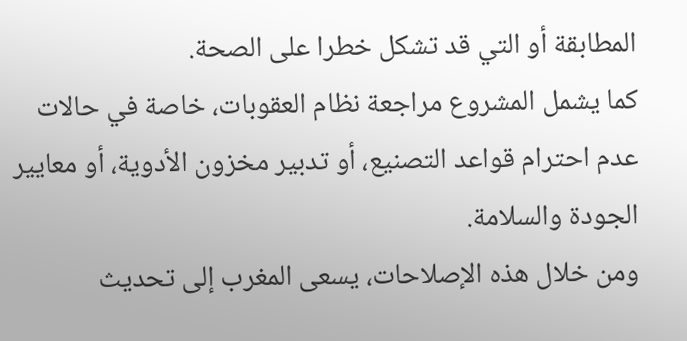المطابقة أو التي قد تشكل خطرا على الصحة.
كما يشمل المشروع مراجعة نظام العقوبات، خاصة في حالات عدم احترام قواعد التصنيع، أو تدبير مخزون الأدوية، أو معايير الجودة والسلامة.
ومن خلال هذه الإصلاحات، يسعى المغرب إلى تحديث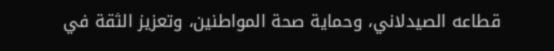قطاعه الصيدلاني، وحماية صحة المواطنين، وتعزيز الثقة في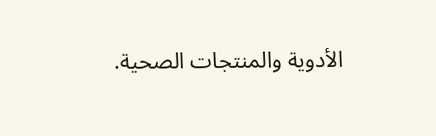الأدوية والمنتجات الصحية.